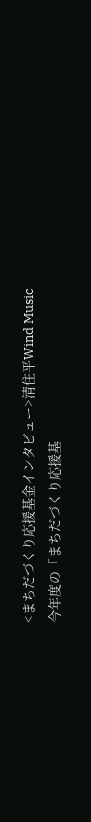<まちだづくり応援基金インタビュー>清住平Wind Music
今年度の「まちだづくり応援基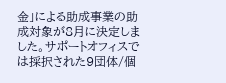金」による助成事業の助成対象が8月に決定しました。サポートオフィスでは採択された9団体/個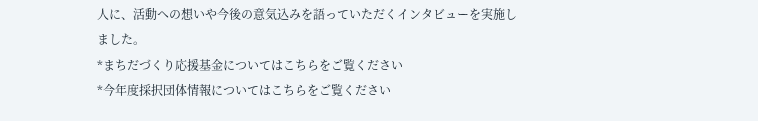人に、活動への想いや今後の意気込みを語っていただくインタビューを実施しました。
*まちだづくり応援基金についてはこちらをご覧ください
*今年度採択団体情報についてはこちらをご覧ください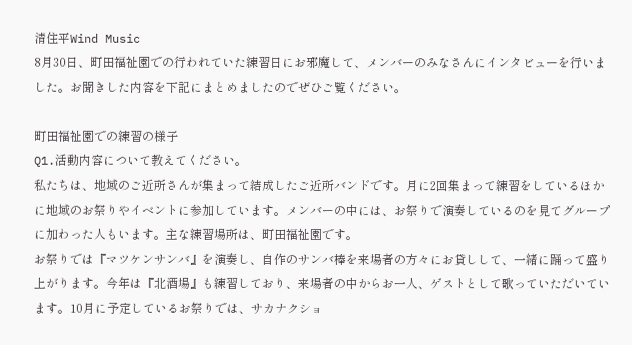清住平Wind Music
8月30日、町田福祉園での行われていた練習日にお邪魔して、メンバーのみなさんにインタビューを行いました。お聞きした内容を下記にまとめましたのでぜひご覧ください。

町田福祉園での練習の様子
Q1.活動内容について教えてください。
私たちは、地域のご近所さんが集まって結成したご近所バンドです。月に2回集まって練習をしているほかに地域のお祭りやイベントに参加しています。メンバーの中には、お祭りで演奏しているのを見てグループに加わった人もいます。主な練習場所は、町田福祉園です。
お祭りでは『マツケンサンバ』を演奏し、自作のサンバ棒を来場者の方々にお貸しして、一緒に踊って盛り上がります。今年は『北酒場』も練習しており、来場者の中からお一人、ゲストとして歌っていただいています。10月に予定しているお祭りでは、サカナクショ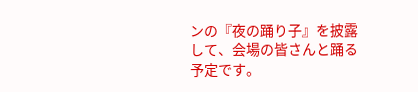ンの『夜の踊り子』を披露して、会場の皆さんと踊る予定です。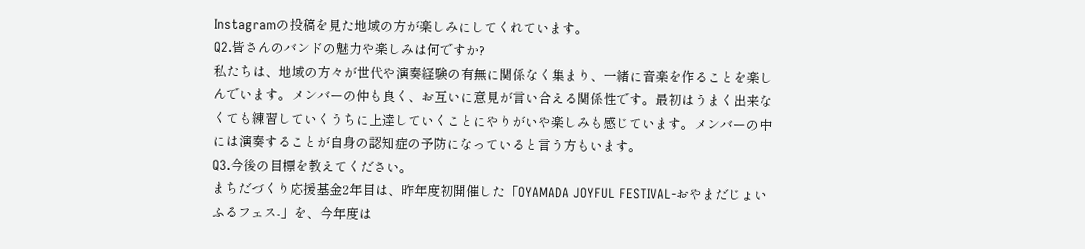Instagramの投稿を見た地域の方が楽しみにしてくれています。
Q2.皆さんのバンドの魅力や楽しみは何ですか?
私たちは、地域の方々が世代や演奏経験の有無に関係なく集まり、一緒に音楽を作ることを楽しんでいます。メンバーの仲も良く、お互いに意見が言い合える関係性です。最初はうまく出来なくても練習していくうちに上達していくことにやりがいや楽しみも感じています。メンバーの中には演奏することが自身の認知症の予防になっていると言う方もいます。
Q3.今後の目標を教えてください。
まちだづくり応援基金2年目は、昨年度初開催した「OYAMADA JOYFUL FESTIVAL-おやまだじょいふるフェス-」を、今年度は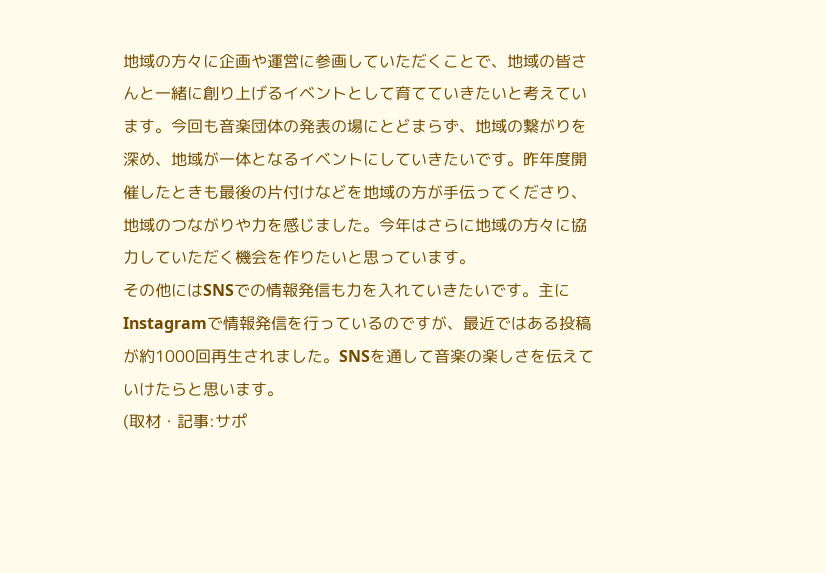地域の方々に企画や運営に参画していただくことで、地域の皆さんと一緒に創り上げるイベントとして育てていきたいと考えています。今回も音楽団体の発表の場にとどまらず、地域の繋がりを深め、地域が一体となるイベントにしていきたいです。昨年度開催したときも最後の片付けなどを地域の方が手伝ってくださり、地域のつながりや力を感じました。今年はさらに地域の方々に協力していただく機会を作りたいと思っています。
その他にはSNSでの情報発信も力を入れていきたいです。主にInstagramで情報発信を行っているのですが、最近ではある投稿が約1000回再生されました。SNSを通して音楽の楽しさを伝えていけたらと思います。
(取材・記事:サポ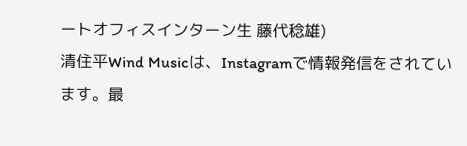ートオフィスインターン生 藤代稔雄)
清住平Wind Musicは、Instagramで情報発信をされています。最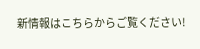新情報はこちらからご覧ください!